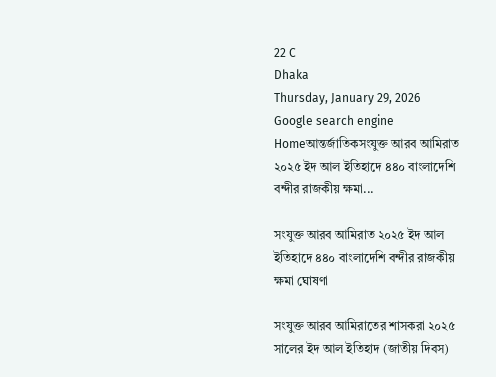22 C
Dhaka
Thursday, January 29, 2026
Google search engine
Homeআন্তর্জাতিকসংযুক্ত আরব আমিরাত ২০২৫ ইদ আল ইতিহাদে ৪৪০ বাংলাদেশি বন্দীর রাজকীয় ক্ষমা...

সংযুক্ত আরব আমিরাত ২০২৫ ইদ আল ইতিহাদে ৪৪০ বাংলাদেশি বন্দীর রাজকীয় ক্ষমা ঘোষণা

সংযুক্ত আরব আমিরাতের শাসকরা ২০২৫ সালের ইদ আল ইতিহাদ (জাতীয় দিবস)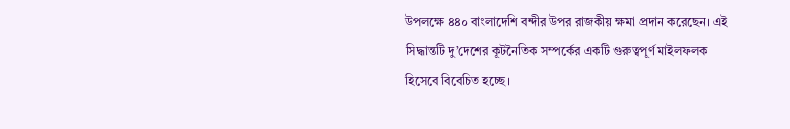উপলক্ষে ৪৪০ বাংলাদেশি বন্দীর উপর রাজকীয় ক্ষমা প্রদান করেছেন। এই সিদ্ধান্তটি দু’দেশের কূটনৈতিক সম্পর্কের একটি গুরুত্বপূর্ণ মাইলফলক হিসেবে বিবেচিত হচ্ছে।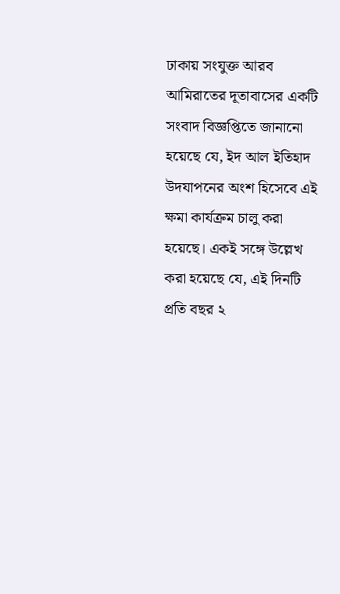ঢাকায় সংযুক্ত আরব আমিরাতের দূতাবাসের একটি সংবাদ বিজ্ঞপ্তিতে জানানো হয়েছে যে, ইদ আল ইতিহাদ উদযাপনের অংশ হিসেবে এই ক্ষমা কার্যক্রম চালু করা হয়েছে। একই সঙ্গে উল্লেখ করা হয়েছে যে, এই দিনটি প্রতি বছর ২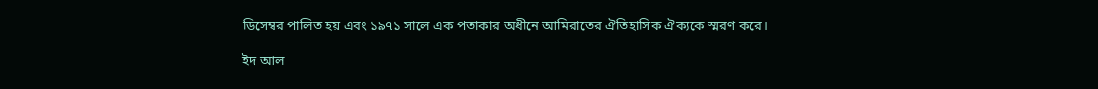ডিসেম্বর পালিত হয় এবং ১৯৭১ সালে এক পতাকার অধীনে আমিরাতের ঐতিহাসিক ঐক্যকে স্মরণ করে।

ইদ আল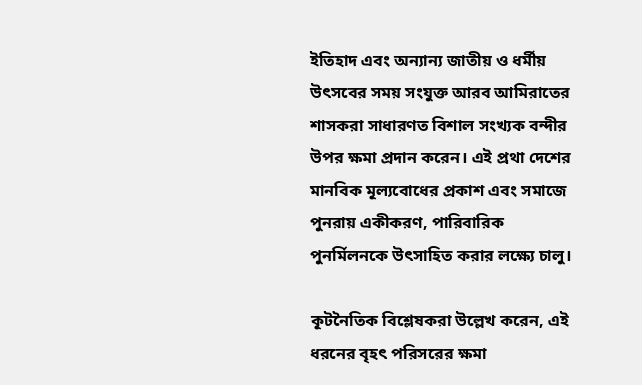ইতিহাদ এবং অন্যান্য জাতীয় ও ধর্মীয় উৎসবের সময় সংযুক্ত আরব আমিরাতের শাসকরা সাধারণত বিশাল সংখ্যক বন্দীর উপর ক্ষমা প্রদান করেন। এই প্রথা দেশের মানবিক মূল্যবোধের প্রকাশ এবং সমাজে পুনরায় একীকরণ, পারিবারিক পুনর্মিলনকে উৎসাহিত করার লক্ষ্যে চালু।

কূটনৈতিক বিশ্লেষকরা উল্লেখ করেন, এই ধরনের বৃহৎ পরিসরের ক্ষমা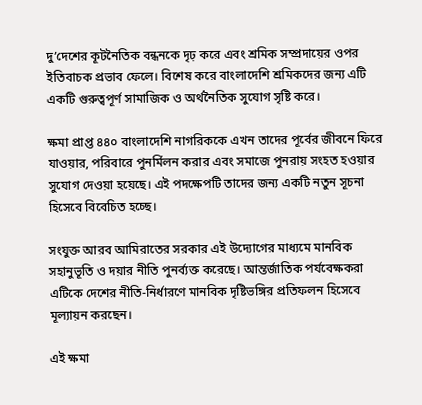দু’দেশের কূটনৈতিক বন্ধনকে দৃঢ় করে এবং শ্রমিক সম্প্রদায়ের ওপর ইতিবাচক প্রভাব ফেলে। বিশেষ করে বাংলাদেশি শ্রমিকদের জন্য এটি একটি গুরুত্বপূর্ণ সামাজিক ও অর্থনৈতিক সুযোগ সৃষ্টি করে।

ক্ষমা প্রাপ্ত ৪৪০ বাংলাদেশি নাগরিককে এখন তাদের পূর্বের জীবনে ফিরে যাওয়ার, পরিবারে পুনর্মিলন করার এবং সমাজে পুনরায় সংহত হওয়ার সুযোগ দেওয়া হয়েছে। এই পদক্ষেপটি তাদের জন্য একটি নতুন সূচনা হিসেবে বিবেচিত হচ্ছে।

সংযুক্ত আরব আমিরাতের সরকার এই উদ্যোগের মাধ্যমে মানবিক সহানুভূতি ও দয়ার নীতি পুনর্ব্যক্ত করেছে। আন্তর্জাতিক পর্যবেক্ষকরা এটিকে দেশের নীতি-নির্ধারণে মানবিক দৃষ্টিভঙ্গির প্রতিফলন হিসেবে মূল্যায়ন করছেন।

এই ক্ষমা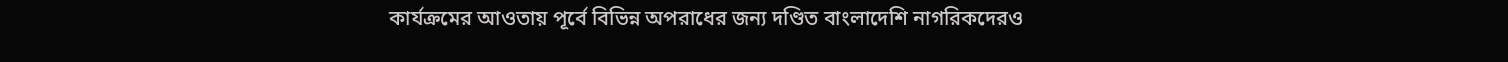কার্যক্রমের আওতায় পূর্বে বিভিন্ন অপরাধের জন্য দণ্ডিত বাংলাদেশি নাগরিকদেরও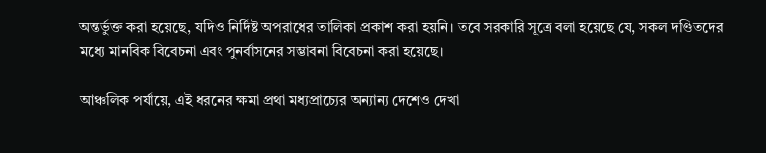অন্তর্ভুক্ত করা হয়েছে, যদিও নির্দিষ্ট অপরাধের তালিকা প্রকাশ করা হয়নি। তবে সরকারি সূত্রে বলা হয়েছে যে, সকল দণ্ডিতদের মধ্যে মানবিক বিবেচনা এবং পুনর্বাসনের সম্ভাবনা বিবেচনা করা হয়েছে।

আঞ্চলিক পর্যায়ে, এই ধরনের ক্ষমা প্রথা মধ্যপ্রাচ্যের অন্যান্য দেশেও দেখা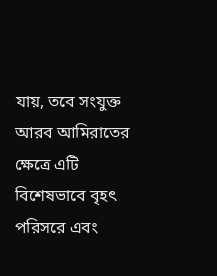যায়, তবে সংযুক্ত আরব আমিরাতের ক্ষেত্রে এটি বিশেষভাবে বৃহৎ পরিসরে এবং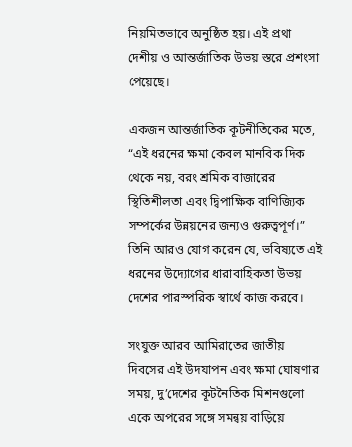নিয়মিতভাবে অনুষ্ঠিত হয়। এই প্রথা দেশীয় ও আন্তর্জাতিক উভয় স্তরে প্রশংসা পেয়েছে।

একজন আন্তর্জাতিক কূটনীতিকের মতে, “এই ধরনের ক্ষমা কেবল মানবিক দিক থেকে নয়, বরং শ্রমিক বাজারের স্থিতিশীলতা এবং দ্বিপাক্ষিক বাণিজ্যিক সম্পর্কের উন্নয়নের জন্যও গুরুত্বপূর্ণ।” তিনি আরও যোগ করেন যে, ভবিষ্যতে এই ধরনের উদ্যোগের ধারাবাহিকতা উভয় দেশের পারস্পরিক স্বার্থে কাজ করবে।

সংযুক্ত আরব আমিরাতের জাতীয় দিবসের এই উদযাপন এবং ক্ষমা ঘোষণার সময়, দু’দেশের কূটনৈতিক মিশনগুলো একে অপরের সঙ্গে সমন্বয় বাড়িয়ে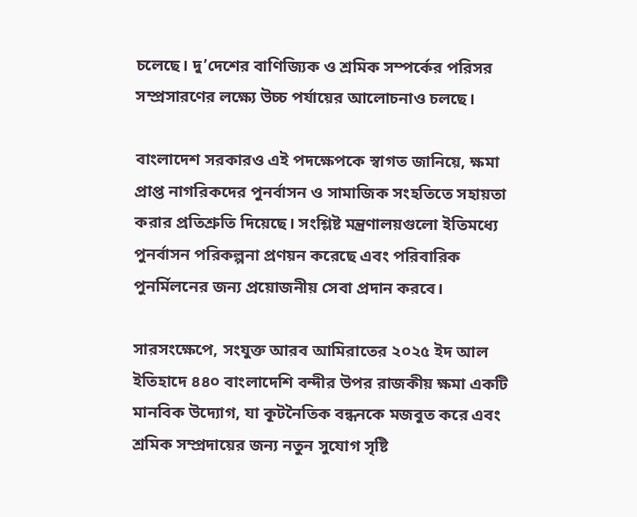চলেছে। দু’দেশের বাণিজ্যিক ও শ্রমিক সম্পর্কের পরিসর সম্প্রসারণের লক্ষ্যে উচ্চ পর্যায়ের আলোচনাও চলছে।

বাংলাদেশ সরকারও এই পদক্ষেপকে স্বাগত জানিয়ে, ক্ষমা প্রাপ্ত নাগরিকদের পুনর্বাসন ও সামাজিক সংহতিতে সহায়তা করার প্রতিশ্রুতি দিয়েছে। সংশ্লিষ্ট মন্ত্রণালয়গুলো ইতিমধ্যে পুনর্বাসন পরিকল্পনা প্রণয়ন করেছে এবং পরিবারিক পুনর্মিলনের জন্য প্রয়োজনীয় সেবা প্রদান করবে।

সারসংক্ষেপে, সংযুক্ত আরব আমিরাতের ২০২৫ ইদ আল ইতিহাদে ৪৪০ বাংলাদেশি বন্দীর উপর রাজকীয় ক্ষমা একটি মানবিক উদ্যোগ, যা কূটনৈতিক বন্ধনকে মজবুত করে এবং শ্রমিক সম্প্রদায়ের জন্য নতুন সুযোগ সৃষ্টি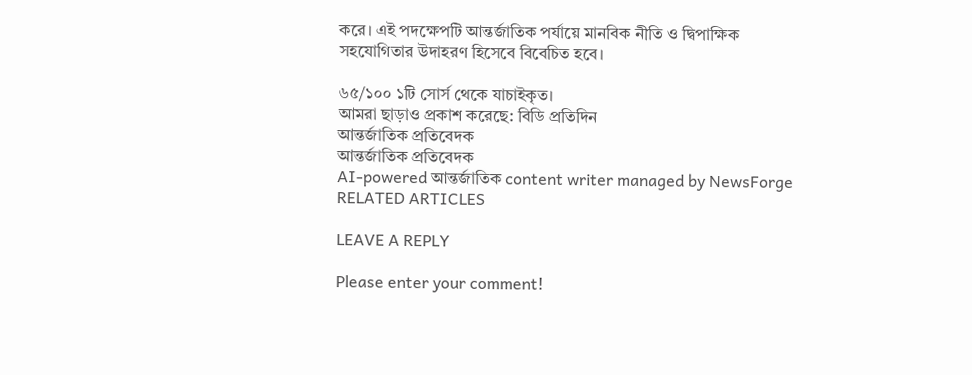করে। এই পদক্ষেপটি আন্তর্জাতিক পর্যায়ে মানবিক নীতি ও দ্বিপাক্ষিক সহযোগিতার উদাহরণ হিসেবে বিবেচিত হবে।

৬৫/১০০ ১টি সোর্স থেকে যাচাইকৃত।
আমরা ছাড়াও প্রকাশ করেছে: বিডি প্রতিদিন
আন্তর্জাতিক প্রতিবেদক
আন্তর্জাতিক প্রতিবেদক
AI-powered আন্তর্জাতিক content writer managed by NewsForge
RELATED ARTICLES

LEAVE A REPLY

Please enter your comment!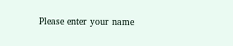Please enter your name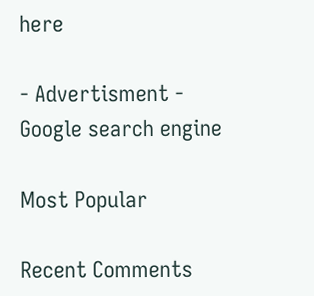here

- Advertisment -
Google search engine

Most Popular

Recent Comments